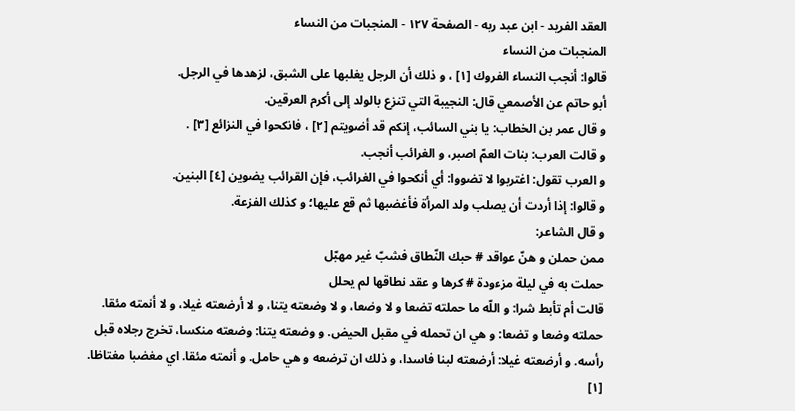العقد الفريد - ابن عبد ربه - الصفحة ١٢٧ - المنجبات من النساء
المنجبات من النساء
قالوا: أنجب النساء الفروك [١] ، و ذلك أن الرجل يغلبها على الشبق، لزهدها في الرجل.
أبو حاتم عن الأصمعي قال: النجيبة التي تنزع بالولد إلى أكرم العرقين.
و قال عمر بن الخطاب: يا بني السائب، إنكم قد أضويتم [٢] ، فانكحوا في النزائع [٣] .
و قالت العرب: بنات العمّ اصبر، و الغرائب أنجب.
و العرب تقول: اغتربوا لا تضووا: أي أنكحوا في الغرائب، فإن القرائب يضوين [٤] البنين.
و قالوا: إذا أردت أن يصلب ولد المرأة فأغضبها ثم قع عليها؛ و كذلك الفزعة.
و قال الشاعر:
ممن حملن و هنّ عواقد # حبك النّطاق فشبّ غير مهبّل
حملت به في ليلة مزءودة # كرها و عقد نطاقها لم يحلل
قالت أم تأبط شرا: و اللّه ما حملته تضعا و لا وضعا، و لا وضعته يتنا، و لا أرضعته غيلا، و لا أنمته مئقا.
حملته وضعا و تضعا: و هي ان تحمله في مقبل الحيض. و وضعته يتنا: وضعته منكسا، تخرج رجلاه قبل رأسه. و أرضعته غيلا: أرضعته لبنا فاسدا، و ذلك ان ترضعه و هي حامل. و أنمته مئقا. اي مغضبا مغتاظا.
[١]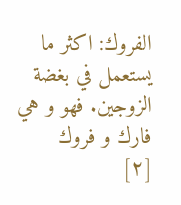الفروك: اكثر ما يستعمل في بغضة الزوجين. فهو و هي فارك و فروك
[٢]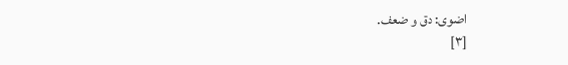اضوى: دق و ضعف.
[٣]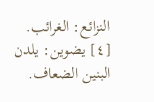النزائع: الغرائب.
[٤] يضوين: يلدن البنين الضعاف.